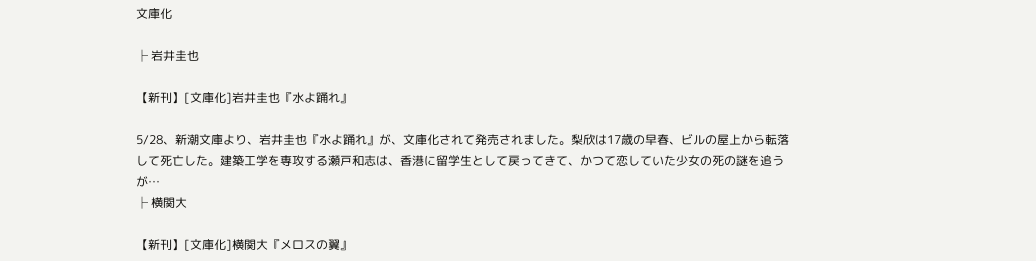文庫化

├ 岩井圭也

【新刊】[文庫化]岩井圭也『水よ踊れ』

5/28、新潮文庫より、岩井圭也『水よ踊れ』が、文庫化されて発売されました。梨欣は17歳の早春、ビルの屋上から転落して死亡した。建築工学を専攻する瀬戸和志は、香港に留学生として戻ってきて、かつて恋していた少女の死の謎を追うが…
├ 横関大

【新刊】[文庫化]横関大『メロスの翼』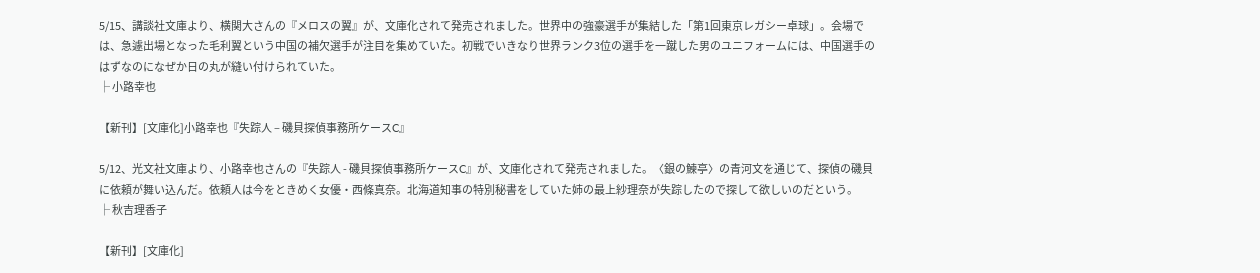5/15、講談社文庫より、横関大さんの『メロスの翼』が、文庫化されて発売されました。世界中の強豪選手が集結した「第1回東京レガシー卓球」。会場では、急遽出場となった毛利翼という中国の補欠選手が注目を集めていた。初戦でいきなり世界ランク3位の選手を一蹴した男のユニフォームには、中国選手のはずなのになぜか日の丸が縫い付けられていた。
├ 小路幸也

【新刊】[文庫化]小路幸也『失踪人 – 磯貝探偵事務所ケースC』

5/12、光文社文庫より、小路幸也さんの『失踪人 - 磯貝探偵事務所ケースC』が、文庫化されて発売されました。〈銀の鰊亭〉の青河文を通じて、探偵の磯貝に依頼が舞い込んだ。依頼人は今をときめく女優・西條真奈。北海道知事の特別秘書をしていた姉の最上紗理奈が失踪したので探して欲しいのだという。
├ 秋吉理香子

【新刊】[文庫化]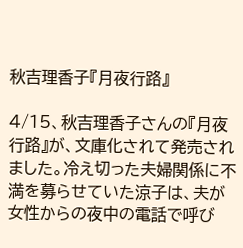秋吉理香子『月夜行路』

4/15、秋吉理香子さんの『月夜行路』が、文庫化されて発売されました。冷え切った夫婦関係に不満を募らせていた涼子は、夫が女性からの夜中の電話で呼び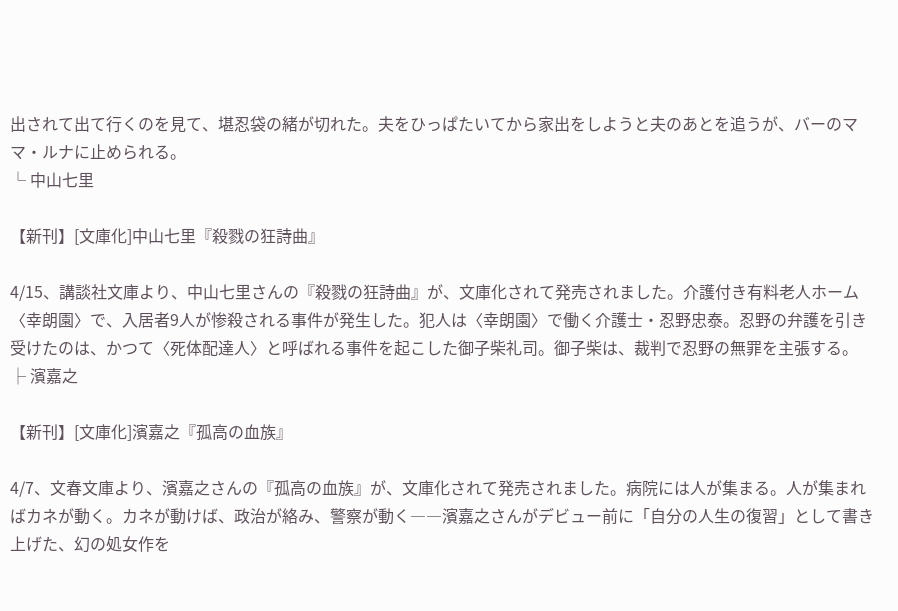出されて出て行くのを見て、堪忍袋の緒が切れた。夫をひっぱたいてから家出をしようと夫のあとを追うが、バーのママ・ルナに止められる。
└ 中山七里

【新刊】[文庫化]中山七里『殺戮の狂詩曲』

4/15、講談社文庫より、中山七里さんの『殺戮の狂詩曲』が、文庫化されて発売されました。介護付き有料老人ホーム〈幸朗園〉で、入居者9人が惨殺される事件が発生した。犯人は〈幸朗園〉で働く介護士・忍野忠泰。忍野の弁護を引き受けたのは、かつて〈死体配達人〉と呼ばれる事件を起こした御子柴礼司。御子柴は、裁判で忍野の無罪を主張する。
├ 濱嘉之

【新刊】[文庫化]濱嘉之『孤高の血族』

4/7、文春文庫より、濱嘉之さんの『孤高の血族』が、文庫化されて発売されました。病院には人が集まる。人が集まればカネが動く。カネが動けば、政治が絡み、警察が動く――濱嘉之さんがデビュー前に「自分の人生の復習」として書き上げた、幻の処女作を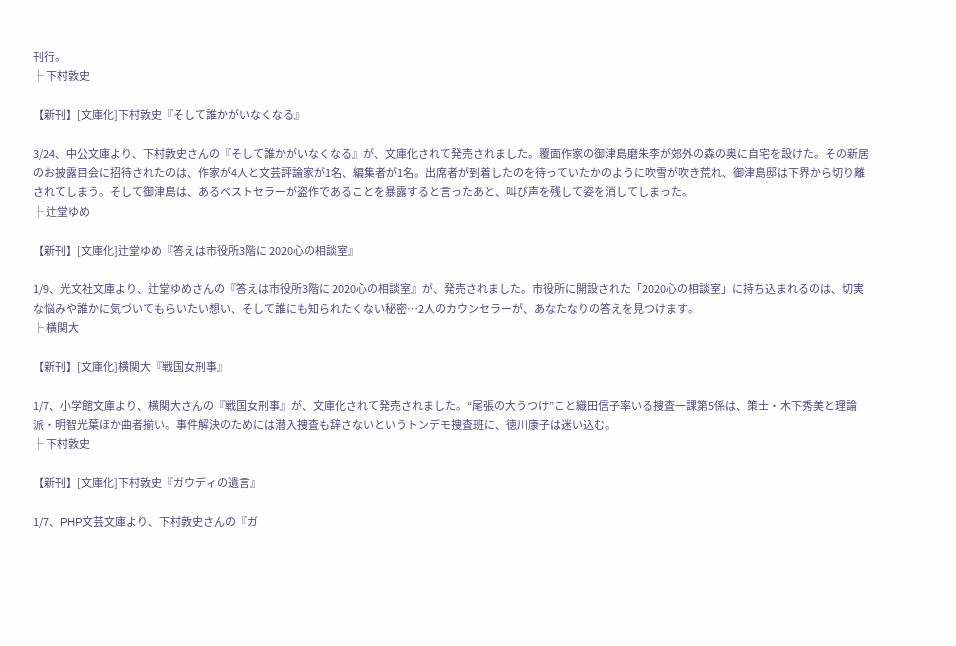刊行。
├ 下村敦史

【新刊】[文庫化]下村敦史『そして誰かがいなくなる』

3/24、中公文庫より、下村敦史さんの『そして誰かがいなくなる』が、文庫化されて発売されました。覆面作家の御津島磨朱李が郊外の森の奥に自宅を設けた。その新居のお披露目会に招待されたのは、作家が4人と文芸評論家が1名、編集者が1名。出席者が到着したのを待っていたかのように吹雪が吹き荒れ、御津島邸は下界から切り離されてしまう。そして御津島は、あるベストセラーが盗作であることを暴露すると言ったあと、叫び声を残して姿を消してしまった。
├ 辻堂ゆめ

【新刊】[文庫化]辻堂ゆめ『答えは市役所3階に 2020心の相談室』

1/9、光文社文庫より、辻堂ゆめさんの『答えは市役所3階に 2020心の相談室』が、発売されました。市役所に開設された「2020心の相談室」に持ち込まれるのは、切実な悩みや誰かに気づいてもらいたい想い、そして誰にも知られたくない秘密…2人のカウンセラーが、あなたなりの答えを見つけます。
├ 横関大

【新刊】[文庫化]横関大『戦国女刑事』

1/7、小学館文庫より、横関大さんの『戦国女刑事』が、文庫化されて発売されました。“尾張の大うつけ”こと織田信子率いる捜査一課第5係は、策士・木下秀美と理論派・明智光葉ほか曲者揃い。事件解決のためには潜入捜査も辞さないというトンデモ捜査班に、徳川康子は迷い込む。
├ 下村敦史

【新刊】[文庫化]下村敦史『ガウディの遺言』

1/7、PHP文芸文庫より、下村敦史さんの『ガ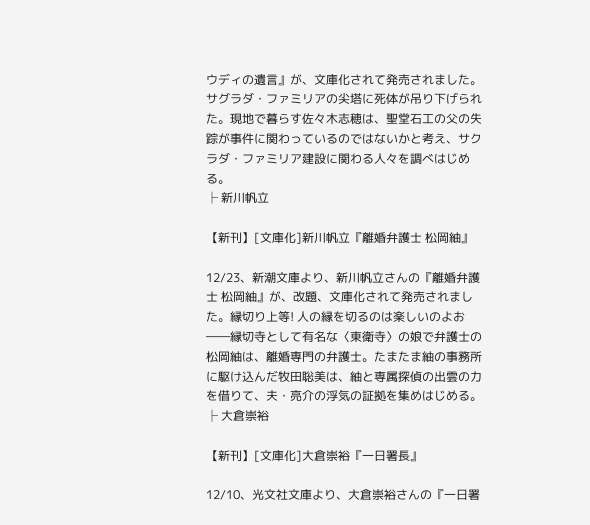ウディの遺言』が、文庫化されて発売されました。サグラダ・ファミリアの尖塔に死体が吊り下げられた。現地で暮らす佐々木志穂は、聖堂石工の父の失踪が事件に関わっているのではないかと考え、サクラダ・ファミリア建設に関わる人々を調べはじめる。
├ 新川帆立

【新刊】[文庫化]新川帆立『離婚弁護士 松岡紬』

12/23、新潮文庫より、新川帆立さんの『離婚弁護士 松岡紬』が、改題、文庫化されて発売されました。縁切り上等! 人の縁を切るのは楽しいのよお――縁切寺として有名な〈東衛寺〉の娘で弁護士の松岡紬は、離婚専門の弁護士。たまたま紬の事務所に駆け込んだ牧田聡美は、紬と専属探偵の出雲の力を借りて、夫・亮介の浮気の証拠を集めはじめる。
├ 大倉崇裕

【新刊】[文庫化]大倉崇裕『一日署長』

12/10、光文社文庫より、大倉崇裕さんの『一日署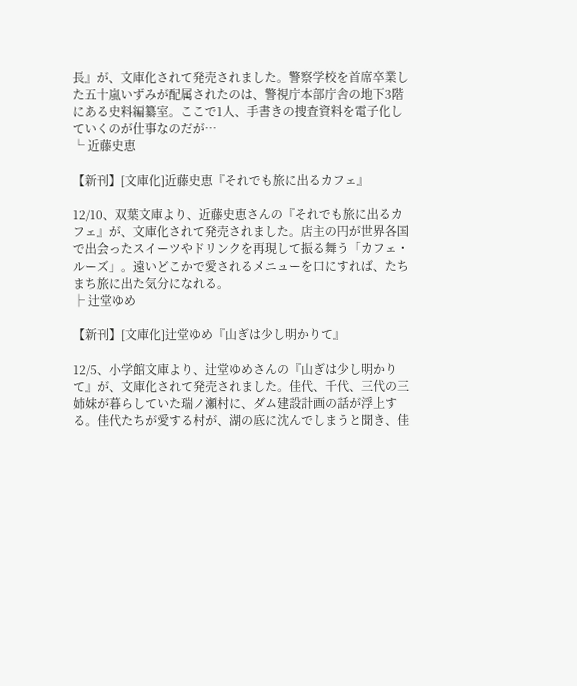長』が、文庫化されて発売されました。警察学校を首席卒業した五十嵐いずみが配属されたのは、警視庁本部庁舎の地下3階にある史料編纂室。ここで1人、手書きの捜査資料を電子化していくのが仕事なのだが…
└ 近藤史恵

【新刊】[文庫化]近藤史恵『それでも旅に出るカフェ』

12/10、双葉文庫より、近藤史恵さんの『それでも旅に出るカフェ』が、文庫化されて発売されました。店主の円が世界各国で出会ったスイーツやドリンクを再現して振る舞う「カフェ・ルーズ」。遠いどこかで愛されるメニューを口にすれば、たちまち旅に出た気分になれる。
├ 辻堂ゆめ

【新刊】[文庫化]辻堂ゆめ『山ぎは少し明かりて』

12/5、小学館文庫より、辻堂ゆめさんの『山ぎは少し明かりて』が、文庫化されて発売されました。佳代、千代、三代の三姉妹が暮らしていた瑞ノ瀬村に、ダム建設計画の話が浮上する。佳代たちが愛する村が、湖の底に沈んでしまうと聞き、佳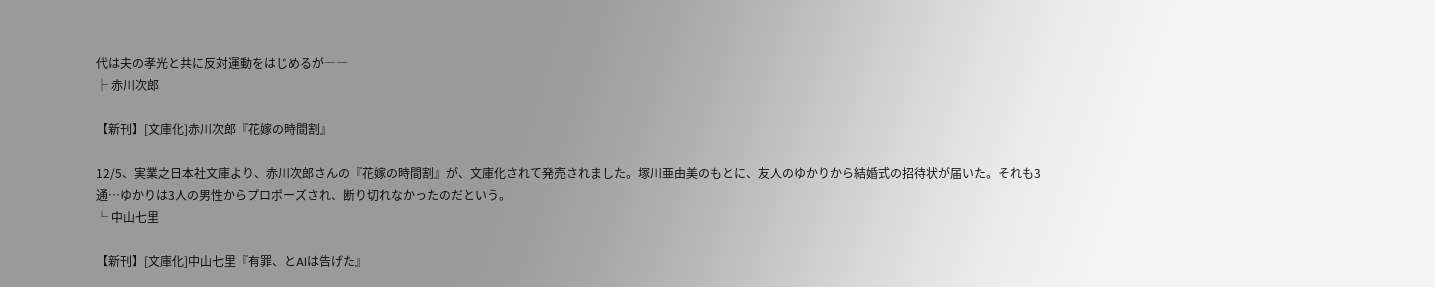代は夫の孝光と共に反対運動をはじめるが――
├ 赤川次郎

【新刊】[文庫化]赤川次郎『花嫁の時間割』

12/5、実業之日本社文庫より、赤川次郎さんの『花嫁の時間割』が、文庫化されて発売されました。塚川亜由美のもとに、友人のゆかりから結婚式の招待状が届いた。それも3通…ゆかりは3人の男性からプロポーズされ、断り切れなかったのだという。
└ 中山七里

【新刊】[文庫化]中山七里『有罪、とAIは告げた』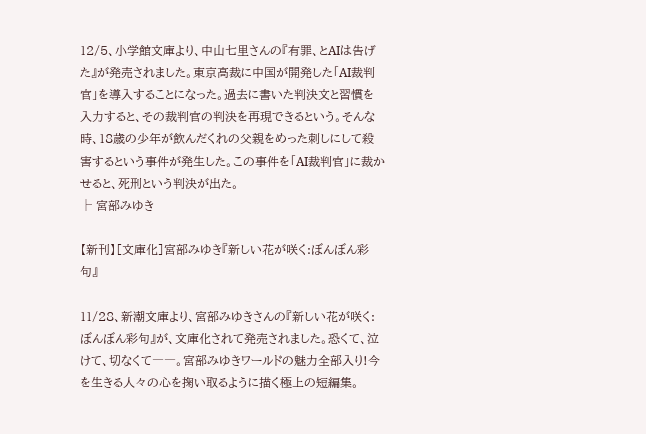12/5、小学館文庫より、中山七里さんの『有罪、とAIは告げた』が発売されました。東京高裁に中国が開発した「AI裁判官」を導入することになった。過去に書いた判決文と習慣を入力すると、その裁判官の判決を再現できるという。そんな時、18歳の少年が飲んだくれの父親をめった刺しにして殺害するという事件が発生した。この事件を「AI裁判官」に裁かせると、死刑という判決が出た。
├ 宮部みゆき

【新刊】[文庫化]宮部みゆき『新しい花が咲く:ぼんぼん彩句』

11/28、新潮文庫より、宮部みゆきさんの『新しい花が咲く:ぼんぼん彩句』が、文庫化されて発売されました。恐くて、泣けて、切なくて――。宮部みゆきワールドの魅力全部入り!今を生きる人々の心を掬い取るように描く極上の短編集。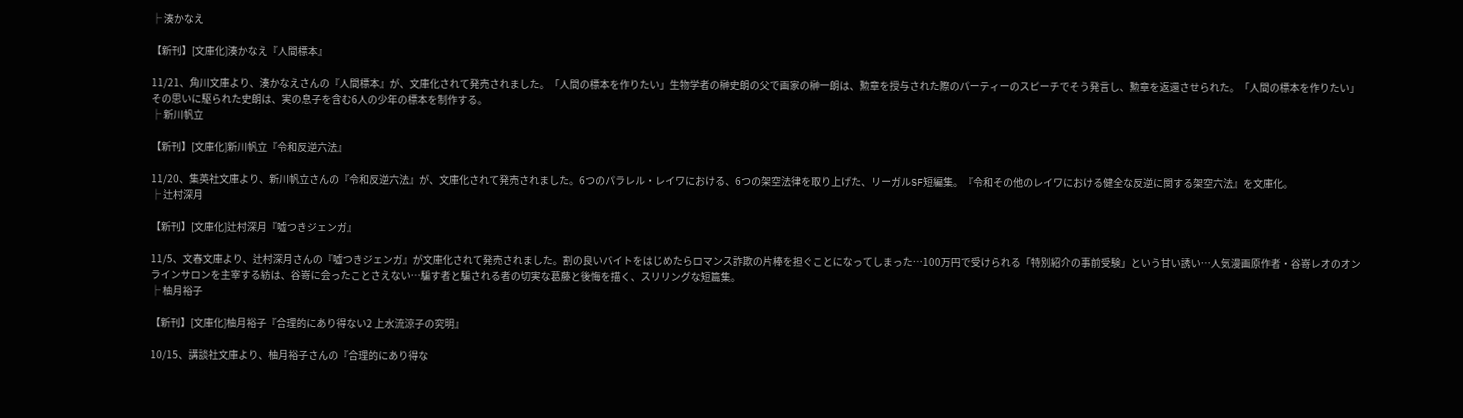├ 湊かなえ

【新刊】[文庫化]湊かなえ『人間標本』

11/21、角川文庫より、湊かなえさんの『人間標本』が、文庫化されて発売されました。「人間の標本を作りたい」生物学者の榊史朗の父で画家の榊一朗は、勲章を授与された際のパーティーのスピーチでそう発言し、勲章を返還させられた。「人間の標本を作りたい」その思いに駆られた史朗は、実の息子を含む6人の少年の標本を制作する。
├ 新川帆立

【新刊】[文庫化]新川帆立『令和反逆六法』

11/20、集英社文庫より、新川帆立さんの『令和反逆六法』が、文庫化されて発売されました。6つのパラレル・レイワにおける、6つの架空法律を取り上げた、リーガルSF短編集。『令和その他のレイワにおける健全な反逆に関する架空六法』を文庫化。
├ 辻村深月

【新刊】[文庫化]辻村深月『噓つきジェンガ』

11/5、文春文庫より、辻村深月さんの『噓つきジェンガ』が文庫化されて発売されました。割の良いバイトをはじめたらロマンス詐欺の片棒を担ぐことになってしまった…100万円で受けられる「特別紹介の事前受験」という甘い誘い…人気漫画原作者・谷嵜レオのオンラインサロンを主宰する紡は、谷嵜に会ったことさえない…騙す者と騙される者の切実な葛藤と後悔を描く、スリリングな短篇集。
├ 柚月裕子

【新刊】[文庫化]柚月裕子『合理的にあり得ない2 上水流涼子の究明』

10/15、講談社文庫より、柚月裕子さんの『合理的にあり得な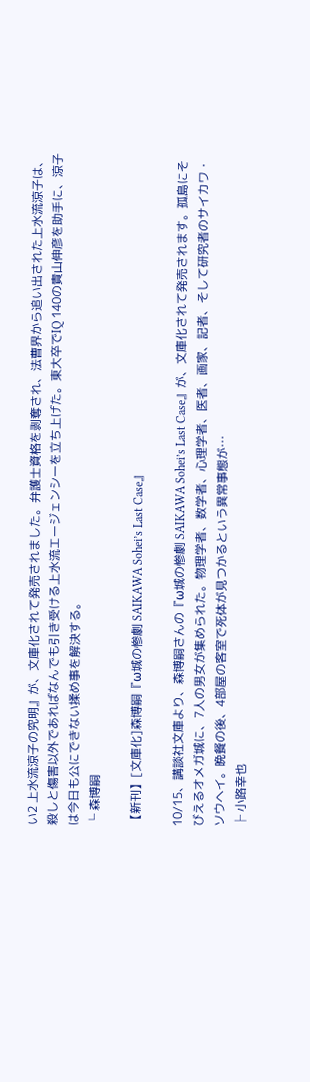い2 上水流涼子の究明』が、文庫化されて発売されました。弁護士資格を剥奪され、法曹界から追い出された上水流涼子は、殺しと傷害以外であればなんでも引き受ける上水流エージェンシーを立ち上げた。東大卒でIQ 140の貴山伸彦を助手に、涼子は今日も公にできない揉め事を解決する。
└ 森博嗣

【新刊】[文庫化]森博嗣『ω城の惨劇 SAIKAWA Sohei’s Last Case』

10/15、講談社文庫より、森博嗣さんの『ω城の惨劇 SAIKAWA Sohei’s Last Case』が、文庫化されて発売されます。孤島にそびえるオメガ城に、7人の男女が集められた。物理学者、数学者、心理学者、医者、画家、記者、そして研究者のサイカワ・ソウヘイ。晩餐の後、4部屋の客室で死体が見つかるという異常事態が…
├ 小路幸也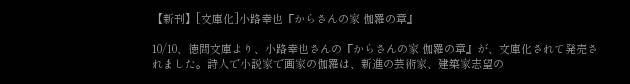【新刊】[文庫化]小路幸也『からさんの家 伽羅の章』

10/10、徳間文庫より、小路幸也さんの『からさんの家 伽羅の章』が、文庫化されて発売されました。詩人で小説家で画家の伽羅は、新進の芸術家、建築家志望の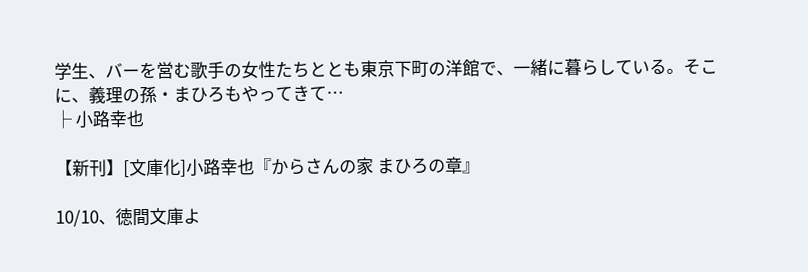学生、バーを営む歌手の女性たちととも東京下町の洋館で、一緒に暮らしている。そこに、義理の孫・まひろもやってきて…
├ 小路幸也

【新刊】[文庫化]小路幸也『からさんの家 まひろの章』

10/10、徳間文庫よ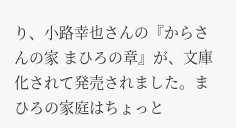り、小路幸也さんの『からさんの家 まひろの章』が、文庫化されて発売されました。まひろの家庭はちょっと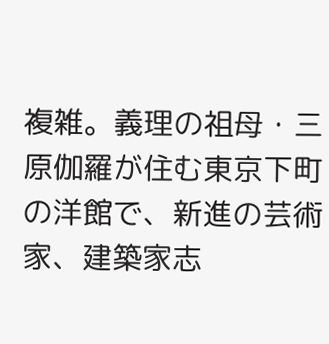複雑。義理の祖母・三原伽羅が住む東京下町の洋館で、新進の芸術家、建築家志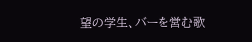望の学生、バーを営む歌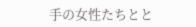手の女性たちとと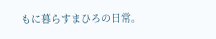もに暮らすまひろの日常。